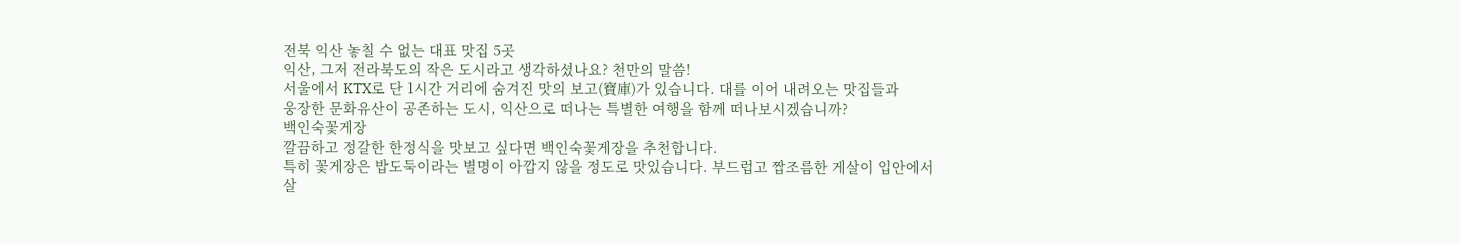전북 익산 놓칠 수 없는 대표 맛집 5곳
익산, 그저 전라북도의 작은 도시라고 생각하셨나요? 천만의 말씀!
서울에서 KTX로 단 1시간 거리에 숨겨진 맛의 보고(寶庫)가 있습니다. 대를 이어 내려오는 맛집들과
웅장한 문화유산이 공존하는 도시, 익산으로 떠나는 특별한 여행을 함께 떠나보시겠습니까?
백인숙꽃게장
깔끔하고 정갈한 한정식을 맛보고 싶다면 백인숙꽃게장을 추천합니다.
특히 꽃게장은 밥도둑이라는 별명이 아깝지 않을 정도로 맛있습니다. 부드럽고 짭조름한 게살이 입안에서
살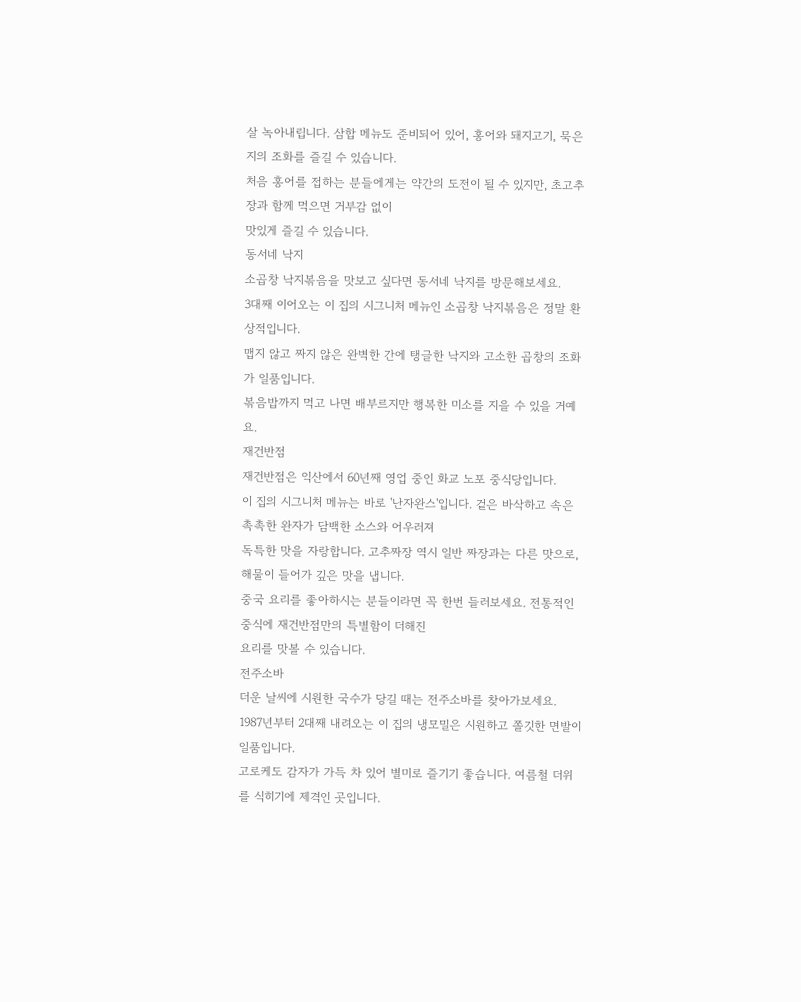살 녹아내립니다. 삼합 메뉴도 준비되어 있어, 홍어와 돼지고기, 묵은지의 조화를 즐길 수 있습니다.
처음 홍어를 접하는 분들에게는 약간의 도전이 될 수 있지만, 초고추장과 함께 먹으면 거부감 없이
맛있게 즐길 수 있습니다.
동서네 낙지
소곱창 낙지볶음을 맛보고 싶다면 동서네 낙지를 방문해보세요.
3대째 이어오는 이 집의 시그니처 메뉴인 소곱창 낙지볶음은 정말 환상적입니다.
맵지 않고 짜지 않은 완벽한 간에 탱글한 낙지와 고소한 곱창의 조화가 일품입니다.
볶음밥까지 먹고 나면 배부르지만 행복한 미소를 지을 수 있을 거예요.
재건반점
재건반점은 익산에서 60년째 영업 중인 화교 노포 중식당입니다.
이 집의 시그니처 메뉴는 바로 '난자완스'입니다. 겉은 바삭하고 속은 촉촉한 완자가 담백한 소스와 어우러져
독특한 맛을 자랑합니다. 고추짜장 역시 일반 짜장과는 다른 맛으로, 해물이 들어가 깊은 맛을 냅니다.
중국 요리를 좋아하시는 분들이라면 꼭 한번 들러보세요. 전통적인 중식에 재건반점만의 특별함이 더해진
요리를 맛볼 수 있습니다.
전주소바
더운 날씨에 시원한 국수가 당길 때는 전주소바를 찾아가보세요.
1987년부터 2대째 내려오는 이 집의 냉모밀은 시원하고 쫄깃한 면발이 일품입니다.
고로케도 감자가 가득 차 있어 별미로 즐기기 좋습니다. 여름철 더위를 식히기에 제격인 곳입니다.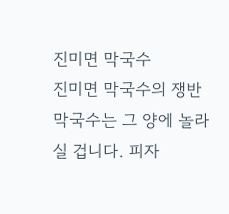진미면 막국수
진미면 막국수의 쟁반 막국수는 그 양에 놀라실 겁니다. 피자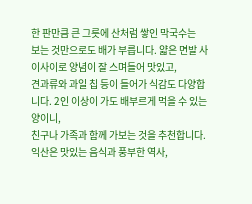한 판만큼 큰 그릇에 산처럼 쌓인 막국수는
보는 것만으로도 배가 부릅니다. 얇은 면발 사이사이로 양념이 잘 스며들어 맛있고,
견과류와 과일 칩 등이 들어가 식감도 다양합니다. 2인 이상이 가도 배부르게 먹을 수 있는 양이니,
친구나 가족과 함께 가보는 것을 추천합니다.
익산은 맛있는 음식과 풍부한 역사,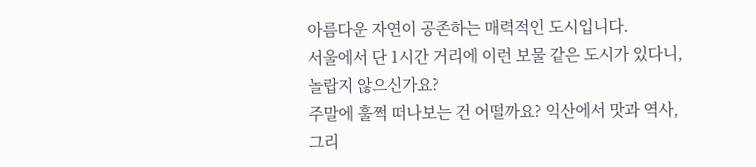아름다운 자연이 공존하는 매력적인 도시입니다.
서울에서 단 1시간 거리에 이런 보물 같은 도시가 있다니, 놀랍지 않으신가요?
주말에 훌쩍 떠나보는 건 어떨까요? 익산에서 맛과 역사, 그리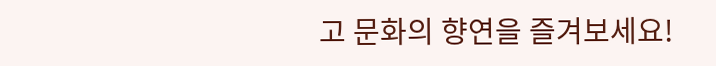고 문화의 향연을 즐겨보세요!